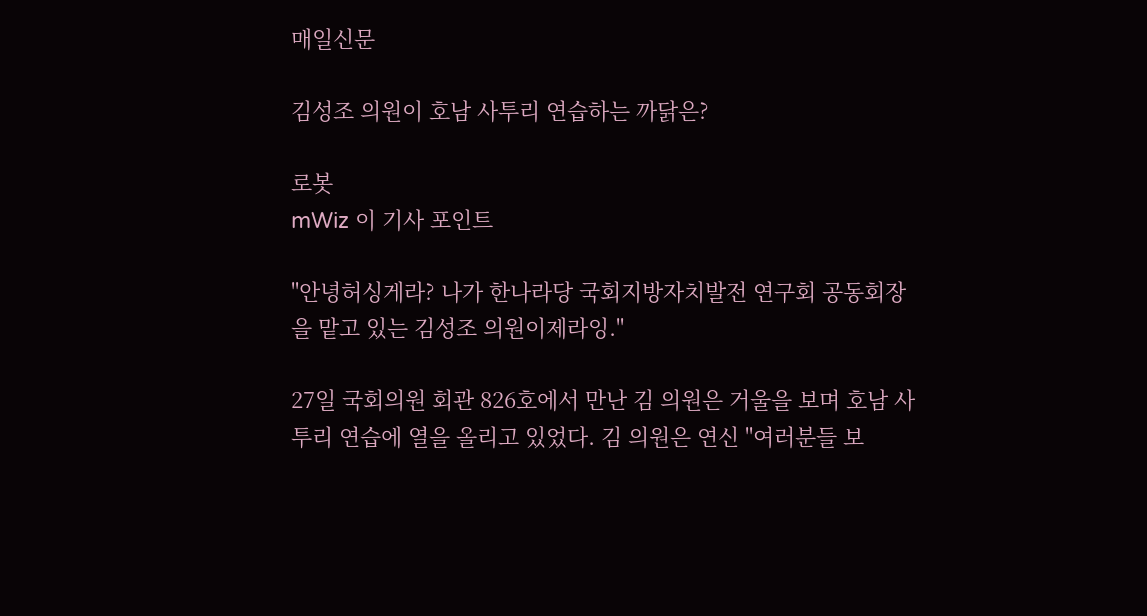매일신문

김성조 의원이 호남 사투리 연습하는 까닭은?

로봇
mWiz 이 기사 포인트

"안녕허싱게라? 나가 한나라당 국회지방자치발전 연구회 공동회장을 맡고 있는 김성조 의원이제라잉."

27일 국회의원 회관 826호에서 만난 김 의원은 거울을 보며 호남 사투리 연습에 열을 올리고 있었다. 김 의원은 연신 "여러분들 보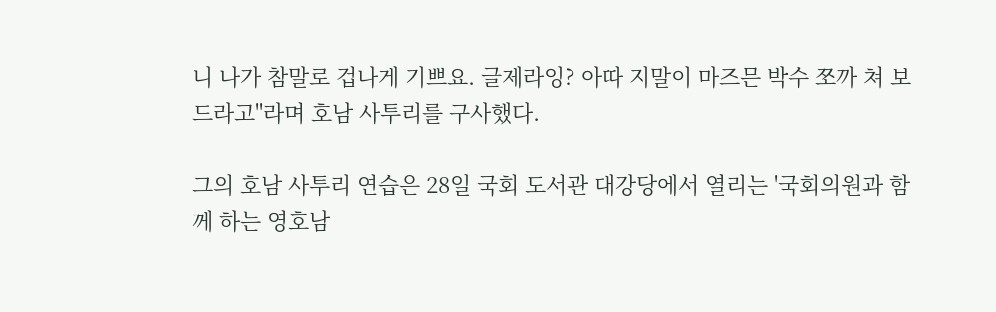니 나가 참말로 겁나게 기쁘요. 글제라잉? 아따 지말이 마즈믄 박수 쪼까 쳐 보드라고"라며 호남 사투리를 구사했다.

그의 호남 사투리 연습은 28일 국회 도서관 대강당에서 열리는 '국회의원과 함께 하는 영호남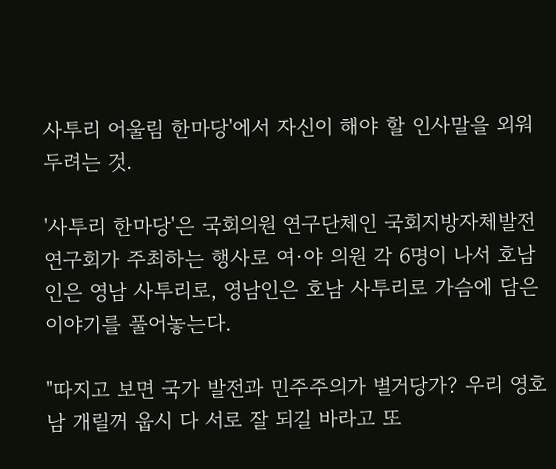사투리 어울림 한마당'에서 자신이 해야 할 인사말을 외워두려는 것.

'사투리 한마당'은 국회의원 연구단체인 국회지방자체발전 연구회가 주최하는 행사로 여·야 의원 각 6명이 나서 호남인은 영남 사투리로, 영남인은 호남 사투리로 가슴에 담은 이야기를 풀어놓는다.

"따지고 보면 국가 발전과 민주주의가 별거당가? 우리 영호남 개릴꺼 웁시 다 서로 잘 되길 바라고 또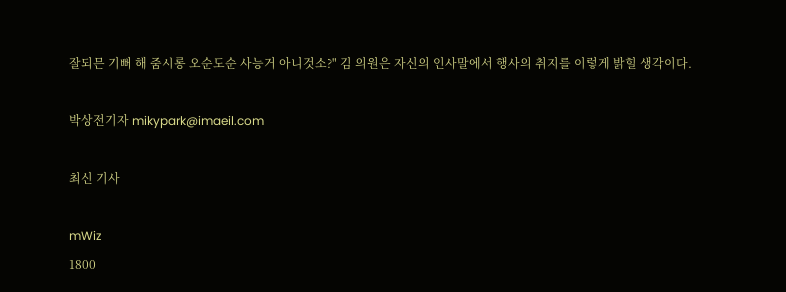잘되믄 기뻐 해 줌시롱 오순도순 사능거 아니것소?" 김 의원은 자신의 인사말에서 행사의 취지를 이렇게 밝힐 생각이다.

박상전기자 mikypark@imaeil.com

최신 기사

mWiz
1800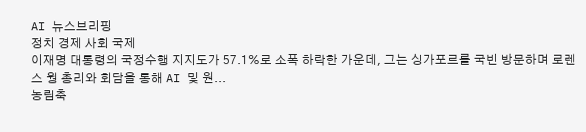AI 뉴스브리핑
정치 경제 사회 국제
이재명 대통령의 국정수행 지지도가 57.1%로 소폭 하락한 가운데, 그는 싱가포르를 국빈 방문하며 로렌스 웡 총리와 회담을 통해 AI 및 원...
농림축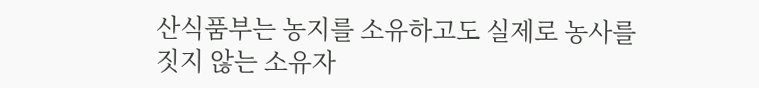산식품부는 농지를 소유하고도 실제로 농사를 짓지 않는 소유자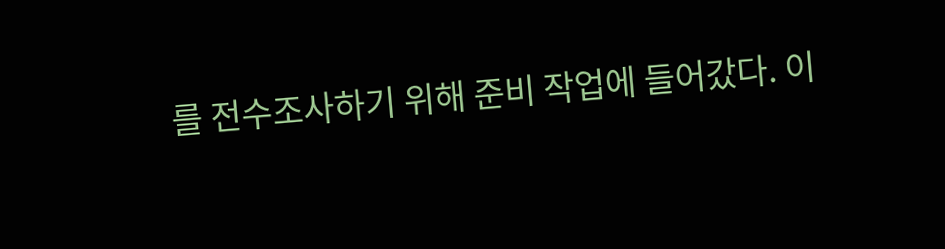를 전수조사하기 위해 준비 작업에 들어갔다. 이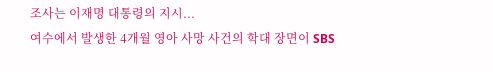조사는 이재명 대통령의 지시...
여수에서 발생한 4개월 영아 사망 사건의 학대 장면이 SBS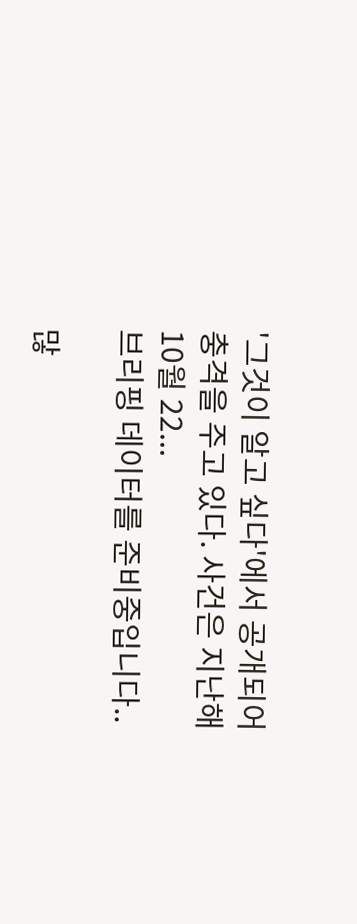'그것이 알고 싶다'에서 공개되어 충격을 주고 있다. 사건은 지난해 10월 22...
브리핑 데이터를 준비중입니다..

많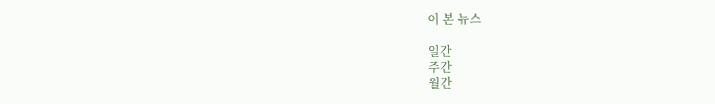이 본 뉴스

일간
주간
월간